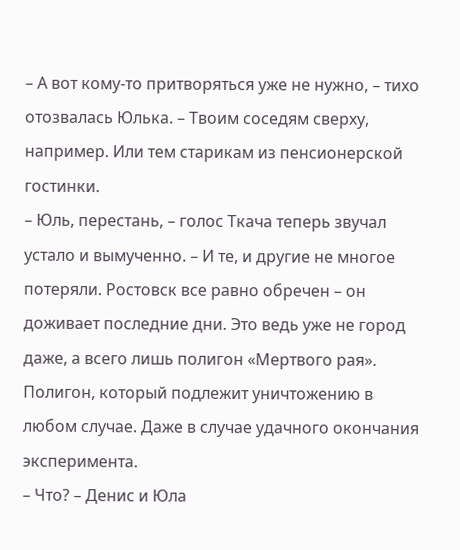– А вот кому-то притворяться уже не нужно, – тихо отозвалась Юлька. – Твоим соседям сверху, например. Или тем старикам из пенсионерской гостинки.
– Юль, перестань, – голос Ткача теперь звучал устало и вымученно. – И те, и другие не многое потеряли. Ростовск все равно обречен – он доживает последние дни. Это ведь уже не город даже, а всего лишь полигон «Мертвого рая». Полигон, который подлежит уничтожению в любом случае. Даже в случае удачного окончания эксперимента.
– Что? – Денис и Юла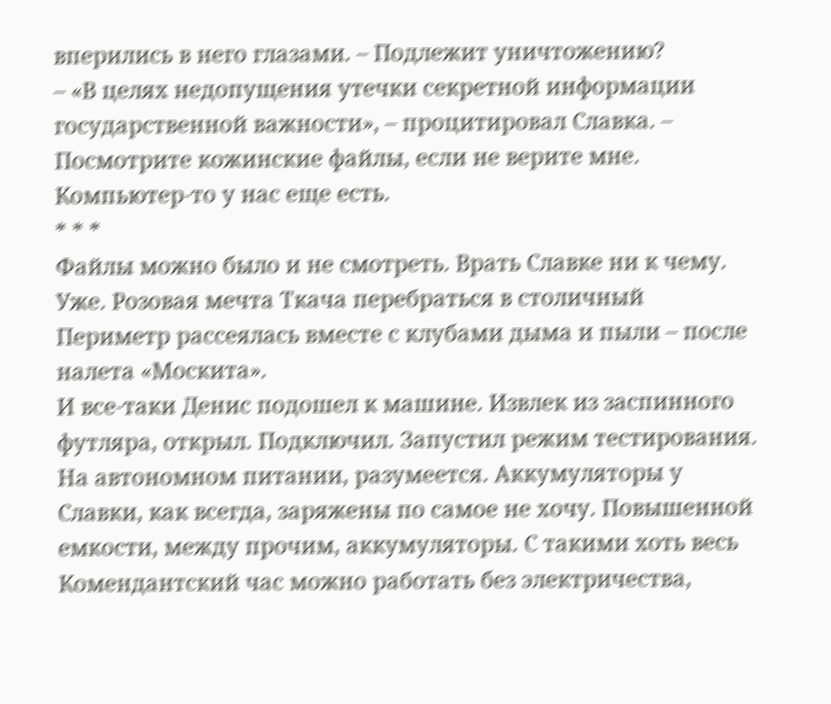вперились в него глазами. – Подлежит уничтожению?
– «В целях недопущения утечки секретной информации государственной важности», – процитировал Славка. – Посмотрите кожинские файлы, если не верите мне. Компьютер-то у нас еще есть.
* * *
Файлы можно было и не смотреть. Врать Славке ни к чему. Уже. Розовая мечта Ткача перебраться в столичный Периметр рассеялась вместе с клубами дыма и пыли – после налета «Москита».
И все-таки Денис подошел к машине. Извлек из заспинного футляра, открыл. Подключил. Запустил режим тестирования. На автономном питании, разумеется. Аккумуляторы у Славки, как всегда, заряжены по самое не хочу. Повышенной емкости, между прочим, аккумуляторы. С такими хоть весь Комендантский час можно работать без электричества,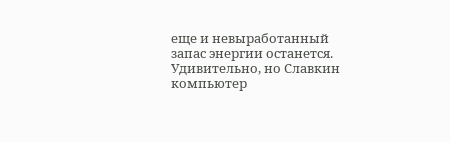еще и невыработанный запас энергии останется.
Удивительно, но Славкин компьютер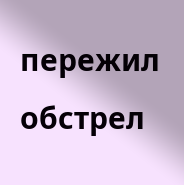пережил обстрел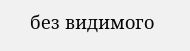без видимого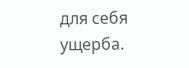для себя ущерба.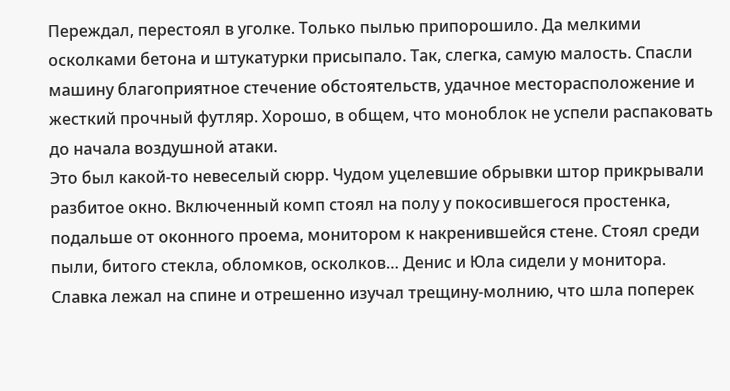Переждал, перестоял в уголке. Только пылью припорошило. Да мелкими осколками бетона и штукатурки присыпало. Так, слегка, самую малость. Спасли машину благоприятное стечение обстоятельств, удачное месторасположение и жесткий прочный футляр. Хорошо, в общем, что моноблок не успели распаковать до начала воздушной атаки.
Это был какой-то невеселый сюрр. Чудом уцелевшие обрывки штор прикрывали разбитое окно. Включенный комп стоял на полу у покосившегося простенка, подальше от оконного проема, монитором к накренившейся стене. Стоял среди пыли, битого стекла, обломков, осколков… Денис и Юла сидели у монитора. Славка лежал на спине и отрешенно изучал трещину-молнию, что шла поперек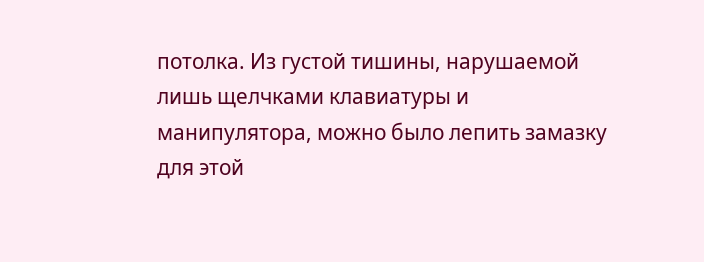потолка. Из густой тишины, нарушаемой лишь щелчками клавиатуры и манипулятора, можно было лепить замазку для этой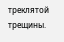треклятой трещины.